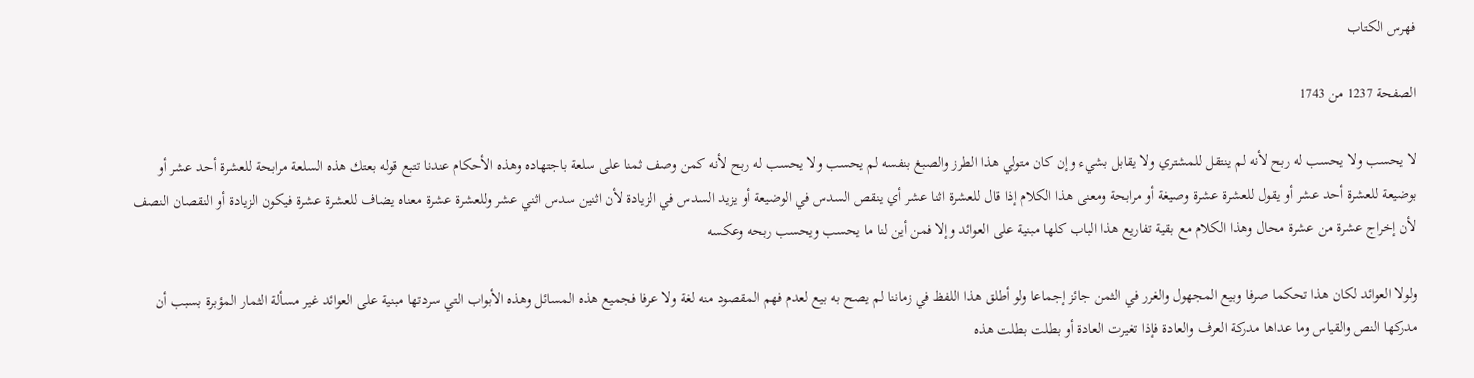فهرس الكتاب

الصفحة 1237 من 1743

لا يحسب ولا يحسب له ربح لأنه لم ينتقل للمشتري ولا يقابل بشيء وإن كان متولي هذا الطرز والصبغ بنفسه لم يحسب ولا يحسب له ربح لأنه كمن وصف ثمنا على سلعة باجتهاده وهذه الأحكام عندنا تتبع قوله بعتك هذه السلعة مرابحة للعشرة أحد عشر أو بوضيعة للعشرة أحد عشر أو يقول للعشرة عشرة وصيغة أو مرابحة ومعنى هذا الكلام إذا قال للعشرة اثنا عشر أي ينقص السدس في الوضيعة أو يزيد السدس في الزيادة لأن اثنين سدس اثني عشر وللعشرة عشرة معناه يضاف للعشرة عشرة فيكون الزيادة أو النقصان النصف لأن إخراج عشرة من عشرة محال وهذا الكلام مع بقية تفاريع هذا الباب كلها مبنية على العوائد وإلا فمن أين لنا ما يحسب ويحسب ربحه وعكسه

ولولا العوائد لكان هذا تحكما صرفا وبيع المجهول والغرر في الثمن جائز إجماعا ولو أطلق هذا اللفظ في زماننا لم يصح به بيع لعدم فهم المقصود منه لغة ولا عرفا فجميع هذه المسائل وهذه الأبواب التي سردتها مبنية على العوائد غير مسألة الثمار المؤبرة بسبب أن مدركها النص والقياس وما عداها مدركة العرف والعادة فإذا تغيرت العادة أو بطلت بطلت هذه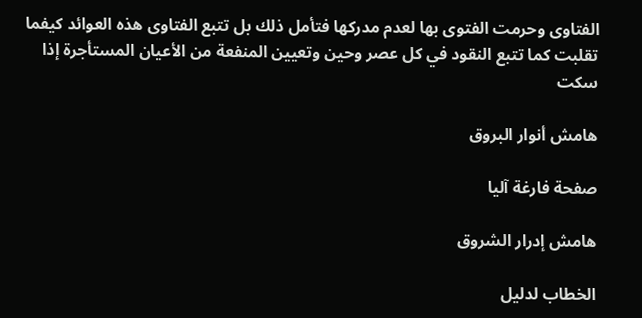الفتاوى وحرمت الفتوى بها لعدم مدركها فتأمل ذلك بل تتبع الفتاوى هذه العوائد كيفما تقلبت كما تتبع النقود في كل عصر وحين وتعيين المنفعة من الأعيان المستأجرة إذا سكت

هامش أنوار البروق

صفحة فارغة آليا

هامش إدرار الشروق

الخطاب لدليل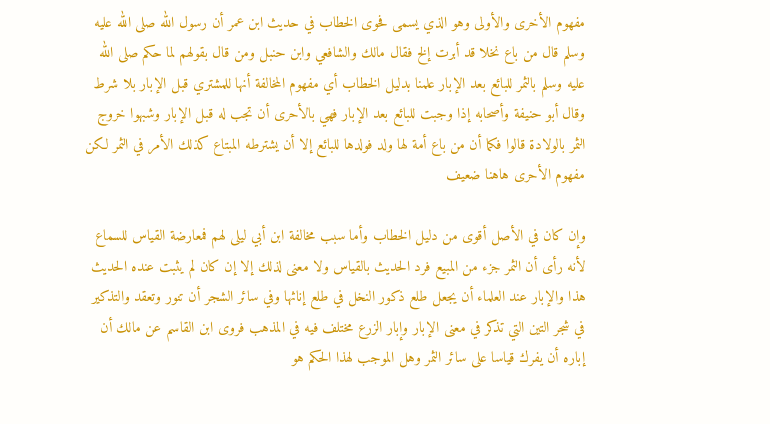مفهوم الأخرى والأولى وهو الذي يسمى فحوى الخطاب في حديث ابن عمر أن رسول الله صلى الله عليه وسلم قال من باع نخلا قد أبرت إلخ فقال مالك والشافعي وابن حنبل ومن قال بقولهم لما حكم صلى الله عليه وسلم بالثمر للبائع بعد الإبار علمنا بدليل الخطاب أي مفهوم المخالفة أنها للمشتري قبل الإبار بلا شرط وقال أبو حنيفة وأصحابه إذا وجبت للبائع بعد الإبار فهي بالأحرى أن تجب له قبل الإبار وشبهوا خروج الثمر بالولادة قالوا فكما أن من باع أمة لها ولد فولدها للبائع إلا أن يشترطه المبتاع كذلك الأمر في الثمر لكن مفهوم الأحرى هاهنا ضعيف

وإن كان في الأصل أقوى من دليل الخطاب وأما سبب مخالفة ابن أبي ليلى لهم فمعارضة القياس للسماع لأنه رأى أن الثمر جزء من المبيع فرد الحديث بالقياس ولا معنى لذلك إلا إن كان لم يثبت عنده الحديث هذا والإبار عند العلماء أن يجعل طلع ذكور النخل في طلع إناثها وفي سائر الشجر أن تنور وتعقد والتذكير في شجر التين التي تذكر في معنى الإبار وإبار الزرع مختلف فيه في المذهب فروى ابن القاسم عن مالك أن إباره أن يفرك قياسا على سائر الثمر وهل الموجب لهذا الحكم هو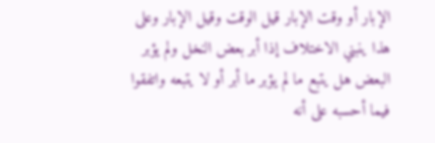الإبار أو وقت الإبار قيل الوقت وقيل الإبار وعلى هذا ينبني الاختلاف إذا أبر بعض النخل ولم يؤبر البعض هل يتبع ما لم يؤبر ما أبر أو لا يتبعه واتفقوا فيما أحسبه على أنه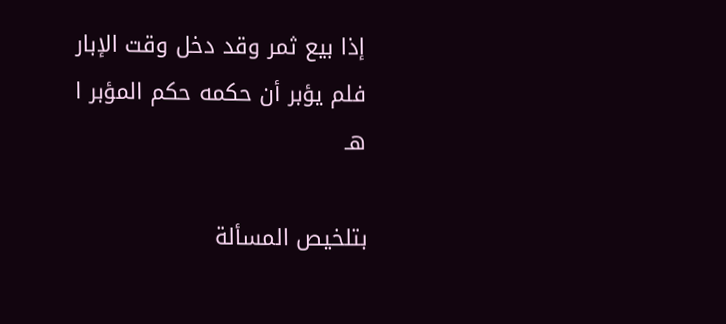إذا بيع ثمر وقد دخل وقت الإبار فلم يؤبر أن حكمه حكم المؤبر ا هـ

بتلخيص المسألة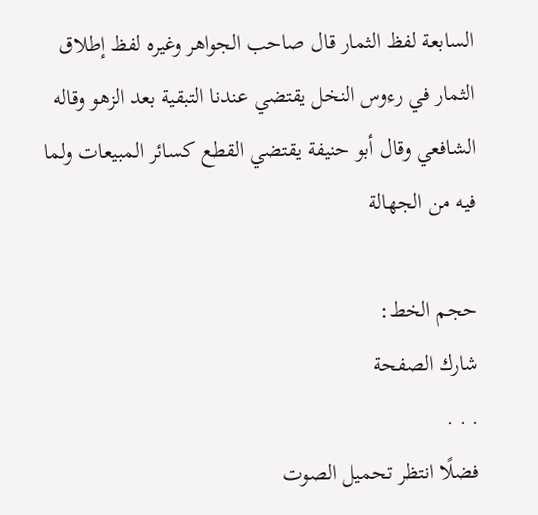السابعة لفظ الثمار قال صاحب الجواهر وغيره لفظ إطلاق الثمار في رءوس النخل يقتضي عندنا التبقية بعد الزهو وقاله الشافعي وقال أبو حنيفة يقتضي القطع كسائر المبيعات ولما فيه من الجهالة

حجم الخط:
شارك الصفحة
. . .
فضلًا انتظر تحميل الصوت